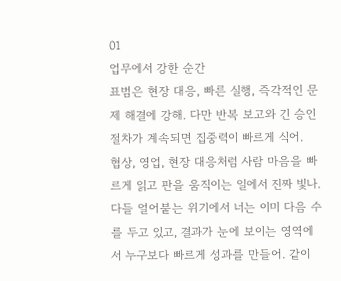01
업무에서 강한 순간
표범은 현장 대응, 빠른 실행, 즉각적인 문제 해결에 강해. 다만 반복 보고와 긴 승인 절차가 계속되면 집중력이 빠르게 식어.
협상, 영업, 현장 대응처럼 사람 마음을 빠르게 읽고 판을 움직이는 일에서 진짜 빛나. 다들 얼어붙는 위기에서 너는 이미 다음 수를 두고 있고, 결과가 눈에 보이는 영역에서 누구보다 빠르게 성과를 만들어. 같이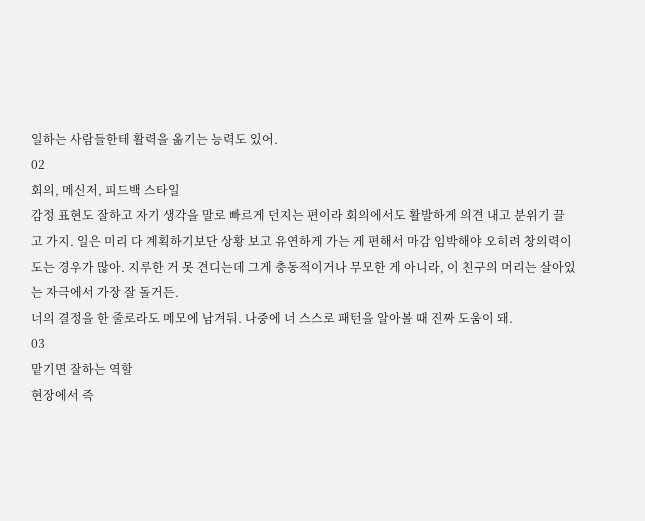일하는 사람들한테 활력을 옮기는 능력도 있어.
02
회의, 메신저, 피드백 스타일
감정 표현도 잘하고 자기 생각을 말로 빠르게 던지는 편이라 회의에서도 활발하게 의견 내고 분위기 끌고 가지. 일은 미리 다 계획하기보단 상황 보고 유연하게 가는 게 편해서 마감 임박해야 오히려 창의력이 도는 경우가 많아. 지루한 거 못 견디는데 그게 충동적이거나 무모한 게 아니라, 이 친구의 머리는 살아있는 자극에서 가장 잘 돌거든.
너의 결정을 한 줄로라도 메모에 남겨둬. 나중에 너 스스로 패턴을 알아볼 때 진짜 도움이 돼.
03
맡기면 잘하는 역할
현장에서 즉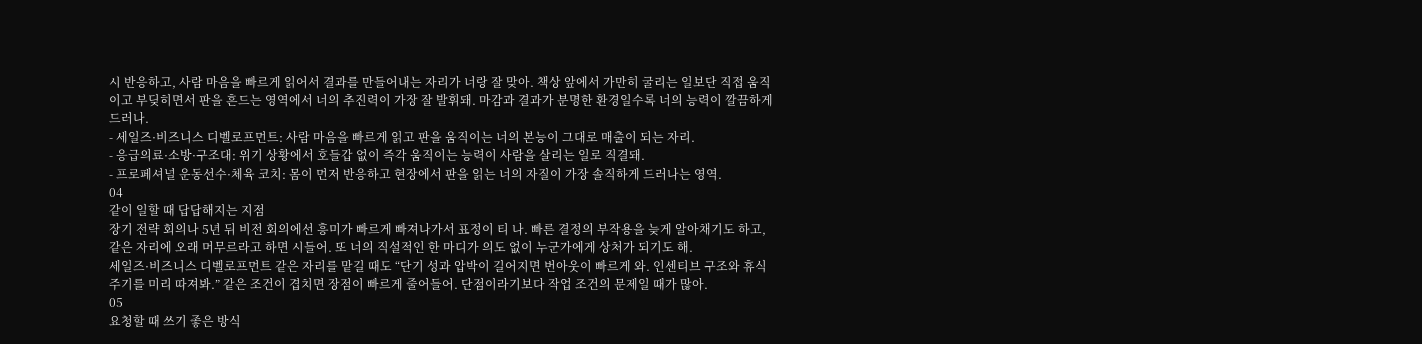시 반응하고, 사람 마음을 빠르게 읽어서 결과를 만들어내는 자리가 너랑 잘 맞아. 책상 앞에서 가만히 굴리는 일보단 직접 움직이고 부딪히면서 판을 흔드는 영역에서 너의 추진력이 가장 잘 발휘돼. 마감과 결과가 분명한 환경일수록 너의 능력이 깔끔하게 드러나.
- 세일즈·비즈니스 디벨로프먼트: 사람 마음을 빠르게 읽고 판을 움직이는 너의 본능이 그대로 매출이 되는 자리.
- 응급의료·소방·구조대: 위기 상황에서 호들갑 없이 즉각 움직이는 능력이 사람을 살리는 일로 직결돼.
- 프로페셔널 운동선수·체육 코치: 몸이 먼저 반응하고 현장에서 판을 읽는 너의 자질이 가장 솔직하게 드러나는 영역.
04
같이 일할 때 답답해지는 지점
장기 전략 회의나 5년 뒤 비전 회의에선 흥미가 빠르게 빠져나가서 표정이 티 나. 빠른 결정의 부작용을 늦게 알아채기도 하고, 같은 자리에 오래 머무르라고 하면 시들어. 또 너의 직설적인 한 마디가 의도 없이 누군가에게 상처가 되기도 해.
세일즈·비즈니스 디벨로프먼트 같은 자리를 맡길 때도 “단기 성과 압박이 길어지면 번아웃이 빠르게 와. 인센티브 구조와 휴식 주기를 미리 따져봐.” 같은 조건이 겹치면 장점이 빠르게 줄어들어. 단점이라기보다 작업 조건의 문제일 때가 많아.
05
요청할 때 쓰기 좋은 방식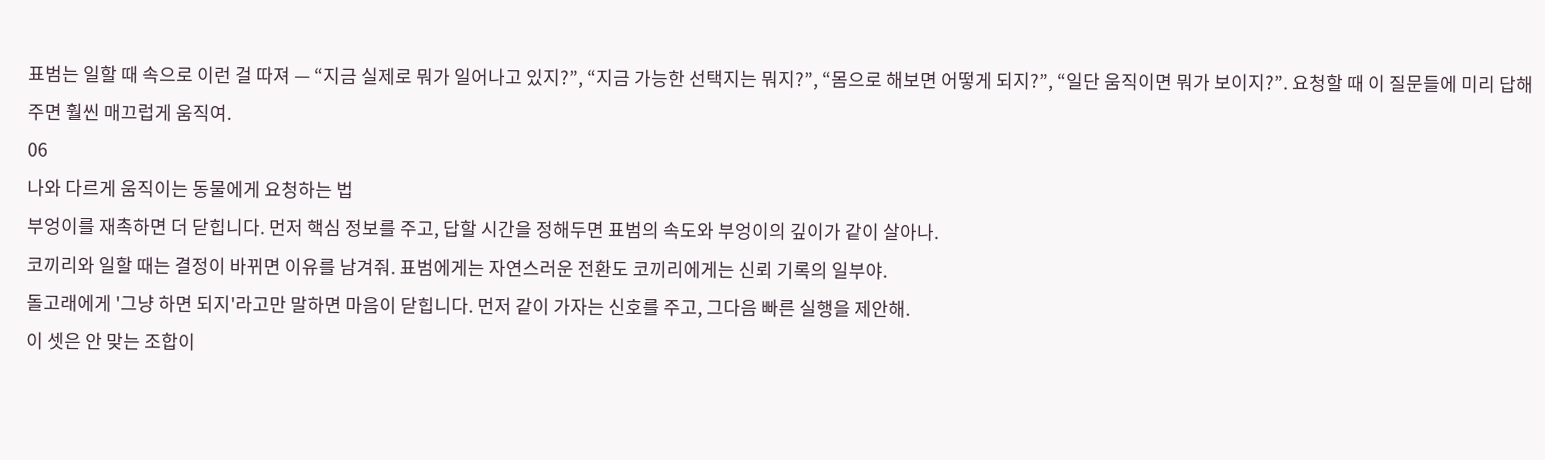표범는 일할 때 속으로 이런 걸 따져 — “지금 실제로 뭐가 일어나고 있지?”, “지금 가능한 선택지는 뭐지?”, “몸으로 해보면 어떻게 되지?”, “일단 움직이면 뭐가 보이지?”. 요청할 때 이 질문들에 미리 답해 주면 훨씬 매끄럽게 움직여.
06
나와 다르게 움직이는 동물에게 요청하는 법
부엉이를 재촉하면 더 닫힙니다. 먼저 핵심 정보를 주고, 답할 시간을 정해두면 표범의 속도와 부엉이의 깊이가 같이 살아나.
코끼리와 일할 때는 결정이 바뀌면 이유를 남겨줘. 표범에게는 자연스러운 전환도 코끼리에게는 신뢰 기록의 일부야.
돌고래에게 '그냥 하면 되지'라고만 말하면 마음이 닫힙니다. 먼저 같이 가자는 신호를 주고, 그다음 빠른 실행을 제안해.
이 셋은 안 맞는 조합이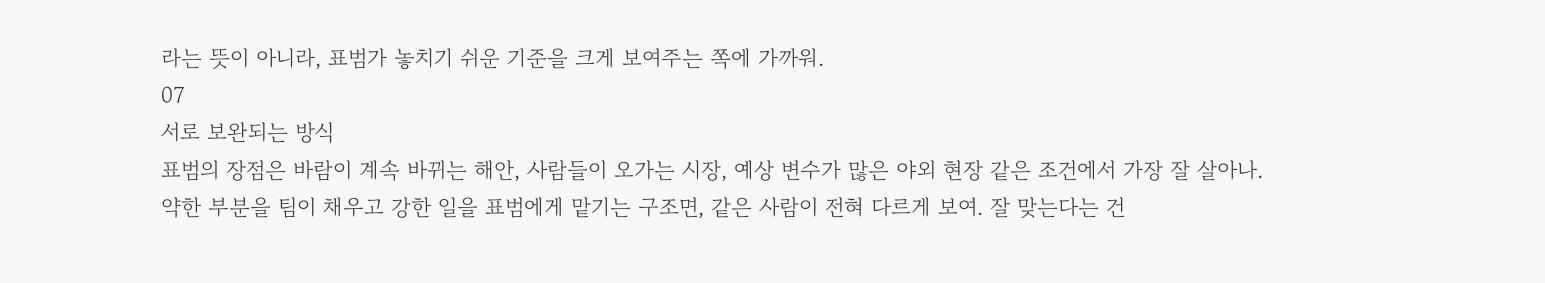라는 뜻이 아니라, 표범가 놓치기 쉬운 기준을 크게 보여주는 쪽에 가까워.
07
서로 보완되는 방식
표범의 장점은 바람이 계속 바뀌는 해안, 사람들이 오가는 시장, 예상 변수가 많은 야외 현장 같은 조건에서 가장 잘 살아나.
약한 부분을 팀이 채우고 강한 일을 표범에게 맡기는 구조면, 같은 사람이 전혀 다르게 보여. 잘 맞는다는 건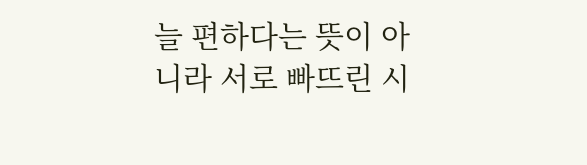늘 편하다는 뜻이 아니라 서로 빠뜨린 시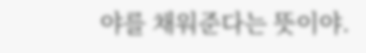야를 채워준다는 뜻이야.